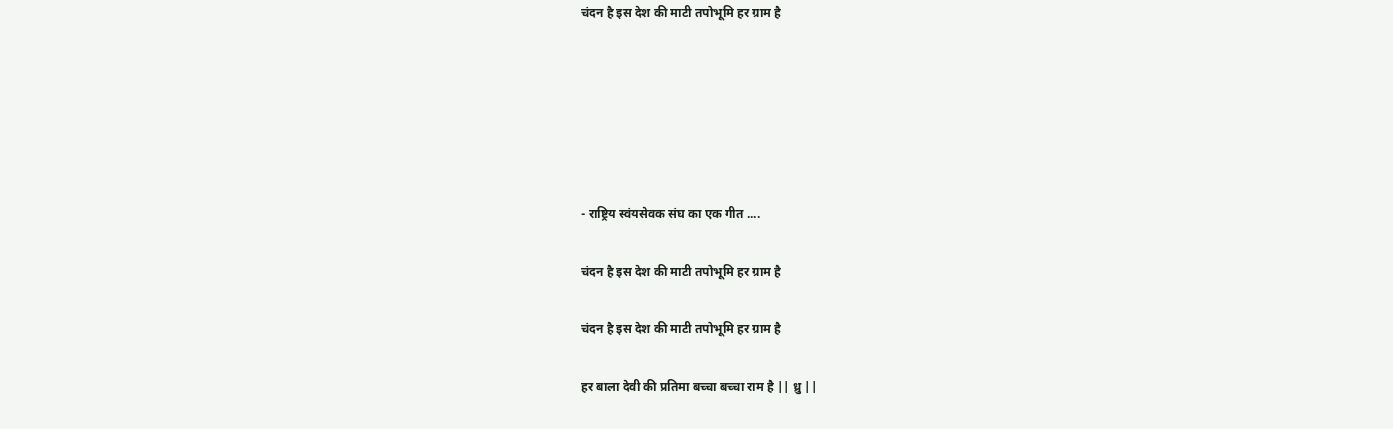चंदन है इस देश की माटी तपोभूमि हर ग्राम है






- राष्ट्रिय स्वंयसेवक संघ का एक गीत ....

चंदन है इस देश की माटी तपोभूमि हर ग्राम है

चंदन है इस देश की माटी तपोभूमि हर ग्राम है

हर बाला देवी की प्रतिमा बच्चा बच्चा राम है || ध्रु ||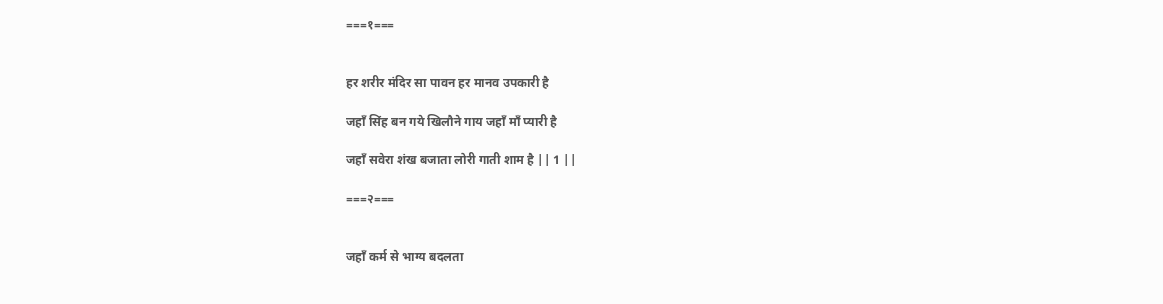===१===


हर शरीर मंदिर सा पावन हर मानव उपकारी है

जहॉं सिंह बन गये खिलौने गाय जहॉं मॉं प्यारी है

जहॉं सवेरा शंख बजाता लोरी गाती शाम है || 1 ||

===२===


जहॉं कर्म से भाग्य बदलता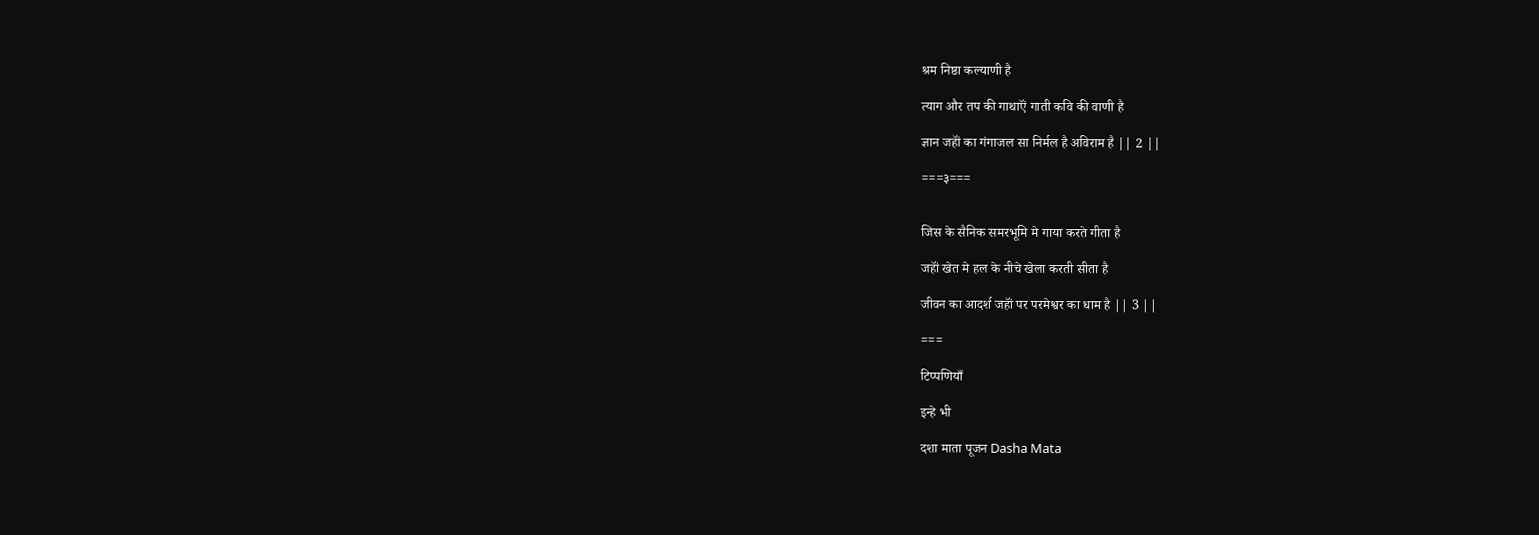श्रम निष्ठा कल्याणी है

त्याग और तप की गाथाऍं गाती कवि की वाणी है

ज्ञान जहॉं का गंगाजल सा निर्मल है अविराम है || 2 ||

===३===


जिस के सैनिक समरभूमि मे गाया करते गीता है

जहॉं खेत मे हल के नीचे खेला करती सीता है

जीवन का आदर्श जहॉं पर परमेश्वर का धाम है || 3 ||

===

टिप्पणियाँ

इन्हे भी

दशा माता पूजन Dasha Mata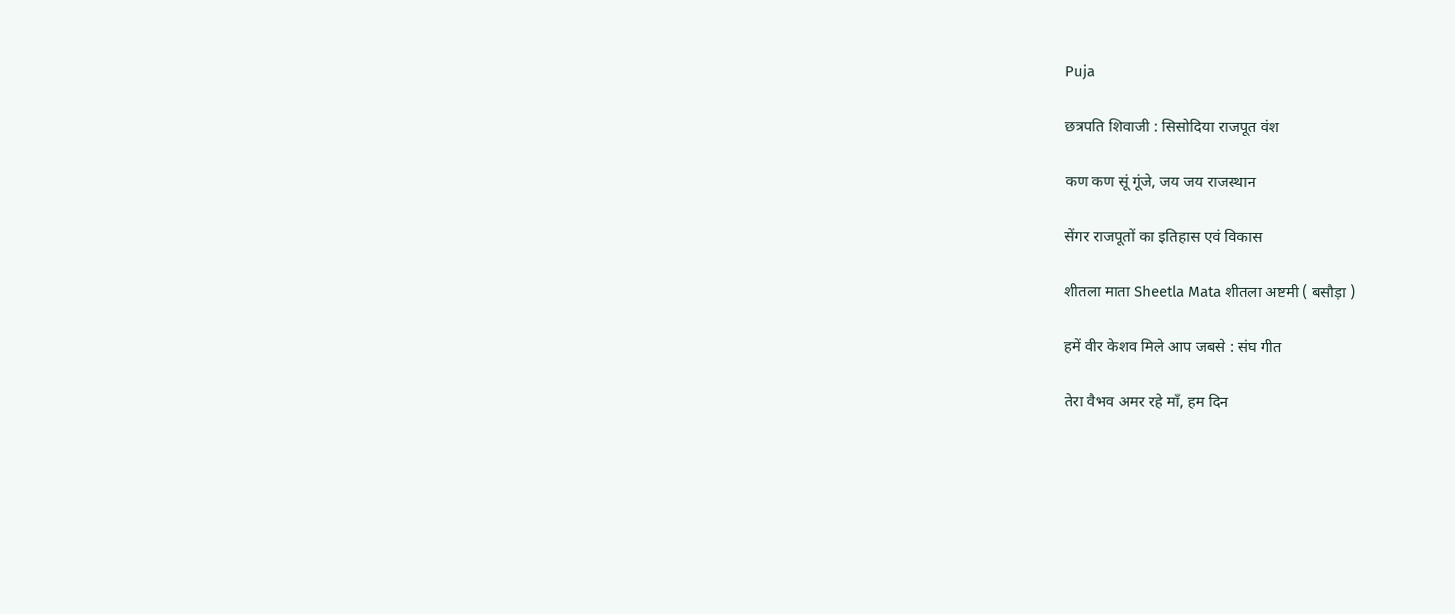Puja

छत्रपति शिवाजी : सिसोदिया राजपूत वंश

कण कण सूं गूंजे, जय जय राजस्थान

सेंगर राजपूतों का इतिहास एवं विकास

शीतला माता Sheetla Mata शीतला अष्टमी ( बसौड़ा )

हमें वीर केशव मिले आप जबसे : संघ गीत

तेरा वैभव अमर रहे माँ, हम दिन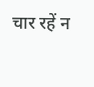चार रहें न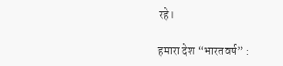रहे।

हमारा देश “भारतवर्ष” :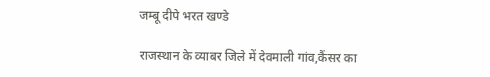जम्बू दीपे भरत खण्डे

राजस्थान के व्याबर जिले में देवमाली गांव,कैंसर का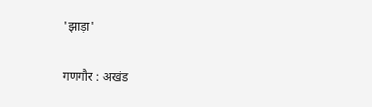'झाड़ा'

गणगौर : अखंड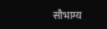सौभाग्य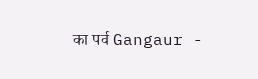का पर्व Gangaur -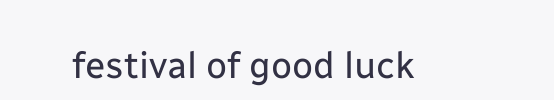festival of good luck